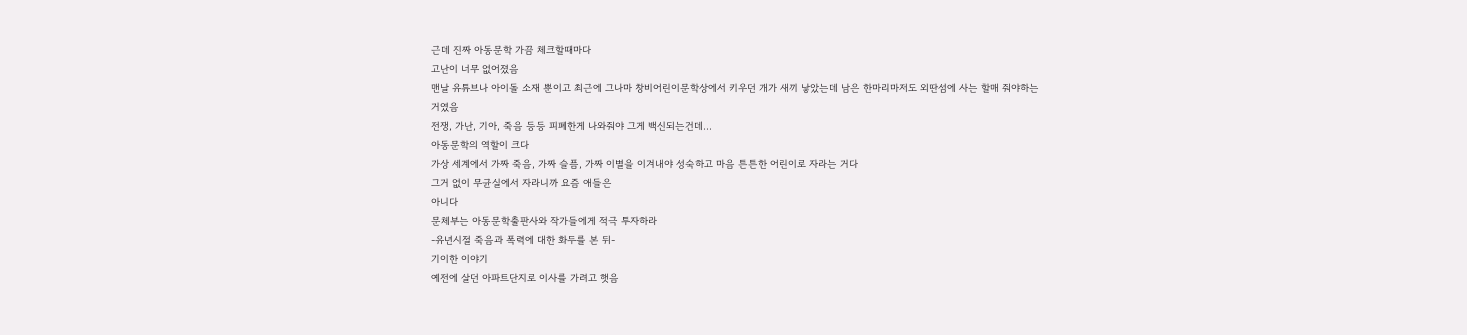근데 진짜 아동문학 가끔 체크할때마다
고난이 너무 없어졌음
맨날 유튜브나 아이돌 소재 뿐이고 최근에 그나마 창비어린이문학상에서 키우던 개가 새끼 낳았는데 남은 한마리마저도 외딴섬에 사는 할매 줘야하는 거였음
전쟁, 가난, 기아, 죽음 등등 피폐한게 나와줘야 그게 백신되는건데...
아동문학의 역할이 크다
가상 세계에서 가짜 죽음, 가짜 슬픔, 가짜 이별을 이겨내야 성숙하고 마음 튼튼한 어린이로 자라는 거다
그거 없이 무균실에서 자라니까 요즘 애들은
아니다
문체부는 아동문학출판사와 작가들에게 적극 투자하라
-유년시절 죽음과 폭력에 대한 화두를 본 뒤-
기이한 이야기
예전에 살던 아파트단지로 이사를 가려고 햇음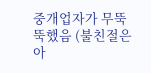중개업자가 무뚝뚝했음 (불친절은 아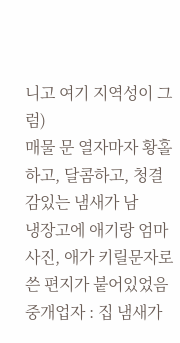니고 여기 지역성이 그럼)
매물 문 열자마자 황홀하고, 달콤하고, 청결감있는 냄새가 남
냉장고에 애기랑 엄마 사진, 애가 키릴문자로 쓴 편지가 붙어있었음
중개업자 : 집 냄새가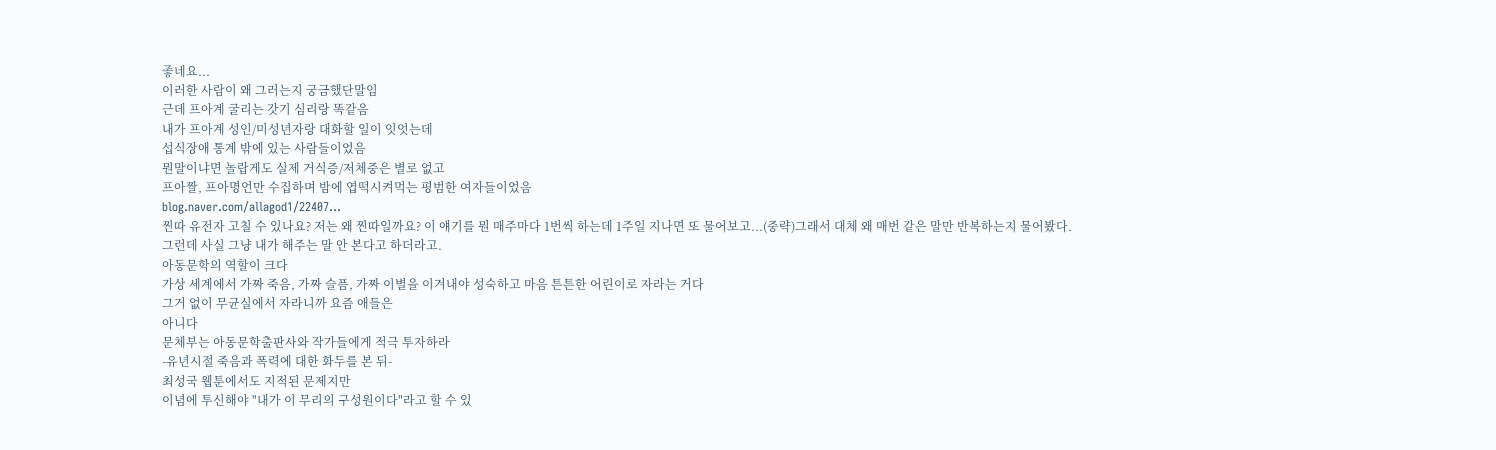좋네요...
이러한 사람이 왜 그러는지 궁금했단말임
근데 프아계 굴리는 갓기 심리랑 똑같음
내가 프아계 성인/미성년자랑 대화할 일이 잇엇는데
섭식장애 통계 밖에 있는 사람들이었음
뭔말이냐면 놀랍게도 실제 거식증/저체중은 별로 없고
프아짤, 프아명언만 수집하며 밤에 엽떡시켜먹는 평범한 여자들이었음
blog.naver.com/allagod1/22407…
찐따 유전자 고칠 수 있나요? 저는 왜 찐따일까요? 이 얘기를 뭔 매주마다 1번씩 하는데 1주일 지나면 또 물어보고...(중략)그래서 대체 왜 매번 같은 말만 반복하는지 물어봤다. 그런데 사실 그냥 내가 해주는 말 안 본다고 하더라고.
아동문학의 역할이 크다
가상 세계에서 가짜 죽음, 가짜 슬픔, 가짜 이별을 이겨내야 성숙하고 마음 튼튼한 어린이로 자라는 거다
그거 없이 무균실에서 자라니까 요즘 애들은
아니다
문체부는 아동문학출판사와 작가들에게 적극 투자하라
-유년시절 죽음과 폭력에 대한 화두를 본 뒤-
최성국 웹툰에서도 지적된 문제지만
이념에 투신해야 "내가 이 무리의 구성원이다"라고 할 수 있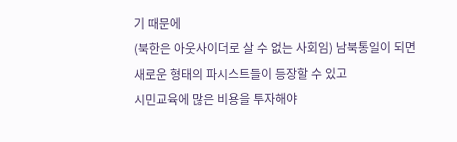기 때문에
(북한은 아웃사이더로 살 수 없는 사회임) 남북통일이 되면 새로운 형태의 파시스트들이 등장할 수 있고
시민교육에 많은 비용을 투자해야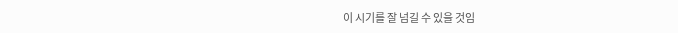이 시기를 잘 넘길 수 있을 것임